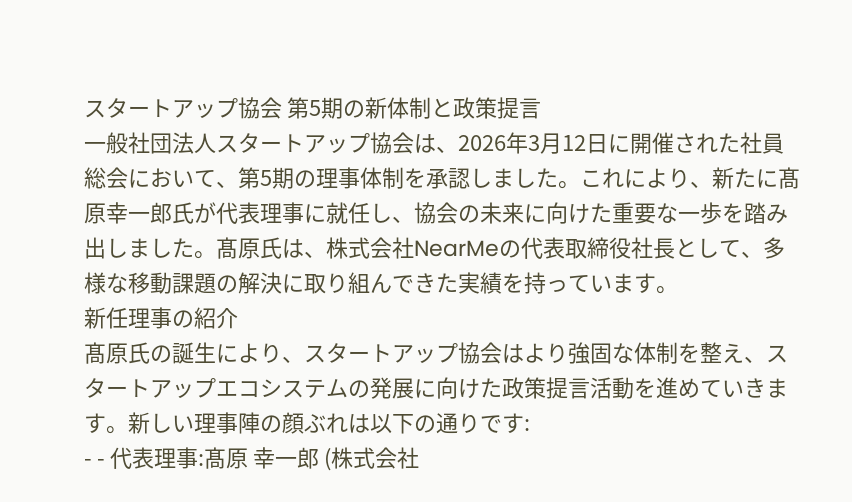スタートアップ協会 第5期の新体制と政策提言
一般社団法人スタートアップ協会は、2026年3月12日に開催された社員総会において、第5期の理事体制を承認しました。これにより、新たに髙原幸一郎氏が代表理事に就任し、協会の未来に向けた重要な一歩を踏み出しました。髙原氏は、株式会社NearMeの代表取締役社長として、多様な移動課題の解決に取り組んできた実績を持っています。
新任理事の紹介
髙原氏の誕生により、スタートアップ協会はより強固な体制を整え、スタートアップエコシステムの発展に向けた政策提言活動を進めていきます。新しい理事陣の顔ぶれは以下の通りです:
- - 代表理事:髙原 幸一郎 (株式会社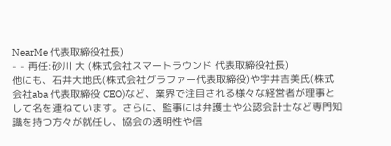NearMe 代表取締役社長)
- - 再任:砂川 大 (株式会社スマートラウンド 代表取締役社長)
他にも、石井大地氏(株式会社グラファー代表取締役)や宇井吉美氏(株式会社aba 代表取締役 CEO)など、業界で注目される様々な経営者が理事として名を連ねています。さらに、監事には弁護士や公認会計士など専門知識を持つ方々が就任し、協会の透明性や信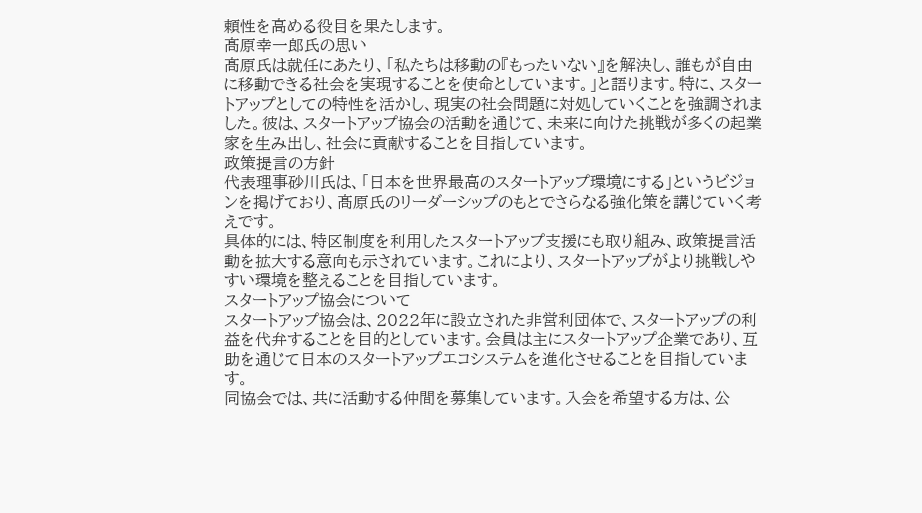頼性を高める役目を果たします。
髙原幸一郎氏の思い
髙原氏は就任にあたり、「私たちは移動の『もったいない』を解決し、誰もが自由に移動できる社会を実現することを使命としています。」と語ります。特に、スタートアップとしての特性を活かし、現実の社会問題に対処していくことを強調されました。彼は、スタートアップ協会の活動を通じて、未来に向けた挑戦が多くの起業家を生み出し、社会に貢献することを目指しています。
政策提言の方針
代表理事砂川氏は、「日本を世界最高のスタートアップ環境にする」というビジョンを掲げており、髙原氏のリーダーシップのもとでさらなる強化策を講じていく考えです。
具体的には、特区制度を利用したスタートアップ支援にも取り組み、政策提言活動を拡大する意向も示されています。これにより、スタートアップがより挑戦しやすい環境を整えることを目指しています。
スタートアップ協会について
スタートアップ協会は、2022年に設立された非営利団体で、スタートアップの利益を代弁することを目的としています。会員は主にスタートアップ企業であり、互助を通じて日本のスタートアップエコシステムを進化させることを目指しています。
同協会では、共に活動する仲間を募集しています。入会を希望する方は、公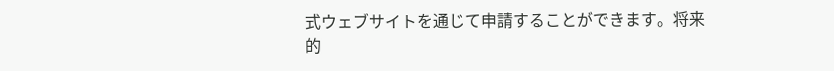式ウェブサイトを通じて申請することができます。将来的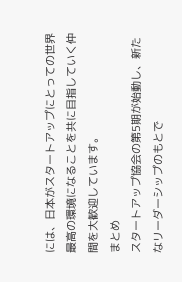には、日本がスタートアップにとっての世界最高の環境になることを共に目指していく仲間を大歓迎しています。
まとめ
スタートアップ協会の第5期が始動し、新たなリーダーシップのもとで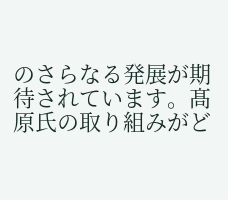のさらなる発展が期待されています。髙原氏の取り組みがど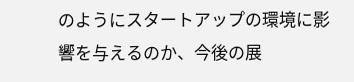のようにスタートアップの環境に影響を与えるのか、今後の展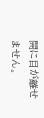開に目が離せません。